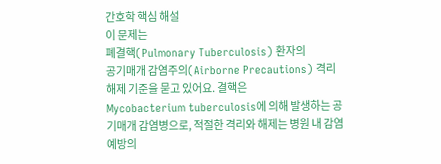간호학 핵심 해설
이 문제는
폐결핵(Pulmonary Tuberculosis) 환자의
공기매개 감염주의(Airborne Precautions) 격리 해제 기준을 묻고 있어요. 결핵은
Mycobacterium tuberculosis에 의해 발생하는 공기매개 감염병으로, 적절한 격리와 해제는 병원 내 감염 예방의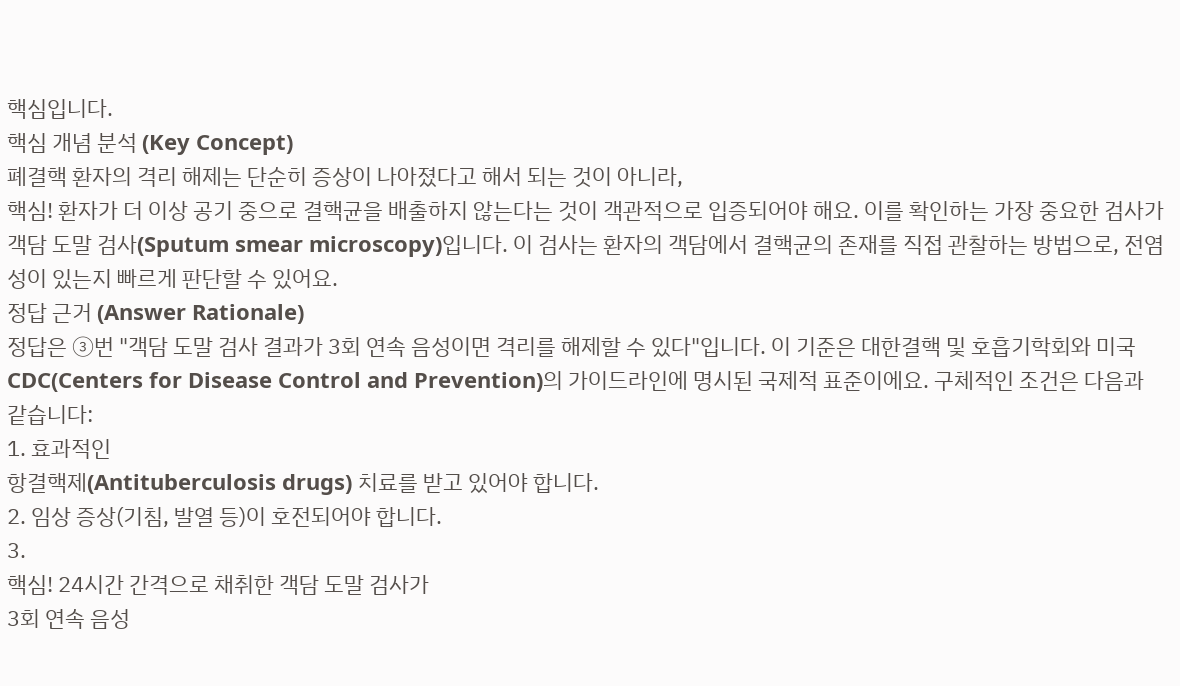핵심입니다.
핵심 개념 분석 (Key Concept)
폐결핵 환자의 격리 해제는 단순히 증상이 나아졌다고 해서 되는 것이 아니라,
핵심! 환자가 더 이상 공기 중으로 결핵균을 배출하지 않는다는 것이 객관적으로 입증되어야 해요. 이를 확인하는 가장 중요한 검사가
객담 도말 검사(Sputum smear microscopy)입니다. 이 검사는 환자의 객담에서 결핵균의 존재를 직접 관찰하는 방법으로, 전염성이 있는지 빠르게 판단할 수 있어요.
정답 근거 (Answer Rationale)
정답은 ③번 "객담 도말 검사 결과가 3회 연속 음성이면 격리를 해제할 수 있다"입니다. 이 기준은 대한결핵 및 호흡기학회와 미국 CDC(Centers for Disease Control and Prevention)의 가이드라인에 명시된 국제적 표준이에요. 구체적인 조건은 다음과 같습니다:
1. 효과적인
항결핵제(Antituberculosis drugs) 치료를 받고 있어야 합니다.
2. 임상 증상(기침, 발열 등)이 호전되어야 합니다.
3.
핵심! 24시간 간격으로 채취한 객담 도말 검사가
3회 연속 음성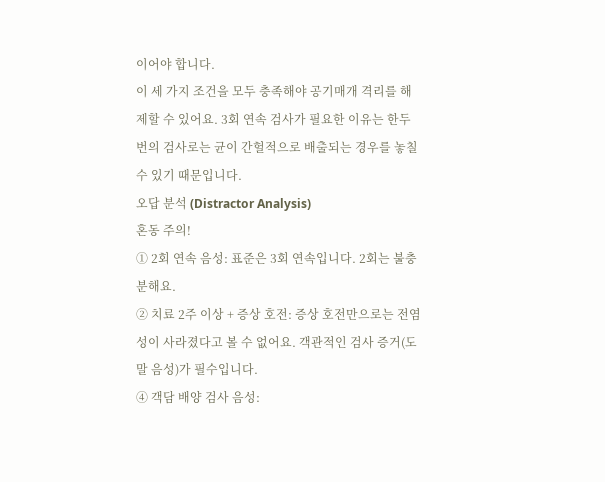이어야 합니다.
이 세 가지 조건을 모두 충족해야 공기매개 격리를 해제할 수 있어요. 3회 연속 검사가 필요한 이유는 한두 번의 검사로는 균이 간헐적으로 배출되는 경우를 놓칠 수 있기 때문입니다.
오답 분석 (Distractor Analysis)
혼동 주의!
① 2회 연속 음성: 표준은 3회 연속입니다. 2회는 불충분해요.
② 치료 2주 이상 + 증상 호전: 증상 호전만으로는 전염성이 사라졌다고 볼 수 없어요. 객관적인 검사 증거(도말 음성)가 필수입니다.
④ 객담 배양 검사 음성: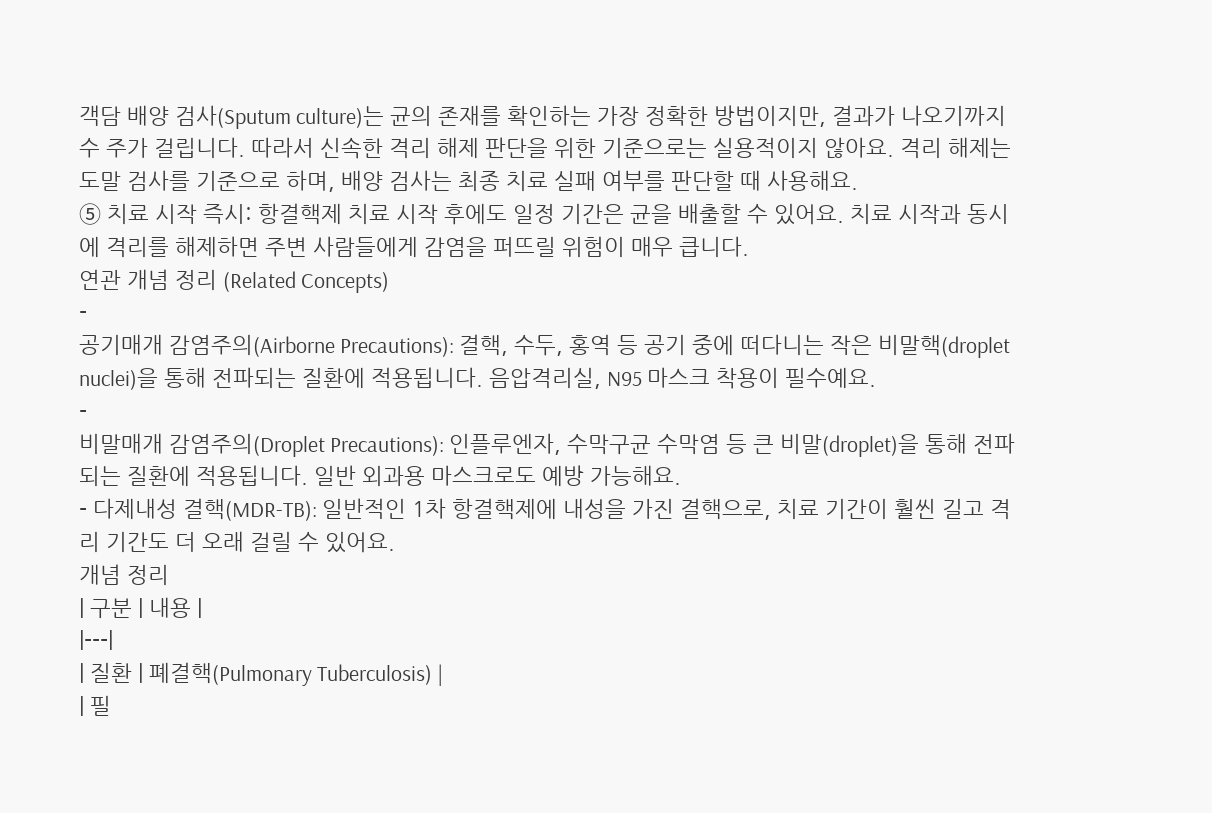객담 배양 검사(Sputum culture)는 균의 존재를 확인하는 가장 정확한 방법이지만, 결과가 나오기까지 수 주가 걸립니다. 따라서 신속한 격리 해제 판단을 위한 기준으로는 실용적이지 않아요. 격리 해제는 도말 검사를 기준으로 하며, 배양 검사는 최종 치료 실패 여부를 판단할 때 사용해요.
⑤ 치료 시작 즉시: 항결핵제 치료 시작 후에도 일정 기간은 균을 배출할 수 있어요. 치료 시작과 동시에 격리를 해제하면 주변 사람들에게 감염을 퍼뜨릴 위험이 매우 큽니다.
연관 개념 정리 (Related Concepts)
-
공기매개 감염주의(Airborne Precautions): 결핵, 수두, 홍역 등 공기 중에 떠다니는 작은 비말핵(droplet nuclei)을 통해 전파되는 질환에 적용됩니다. 음압격리실, N95 마스크 착용이 필수예요.
-
비말매개 감염주의(Droplet Precautions): 인플루엔자, 수막구균 수막염 등 큰 비말(droplet)을 통해 전파되는 질환에 적용됩니다. 일반 외과용 마스크로도 예방 가능해요.
- 다제내성 결핵(MDR-TB): 일반적인 1차 항결핵제에 내성을 가진 결핵으로, 치료 기간이 훨씬 길고 격리 기간도 더 오래 걸릴 수 있어요.
개념 정리
| 구분 | 내용 |
|---|
| 질환 | 폐결핵(Pulmonary Tuberculosis) |
| 필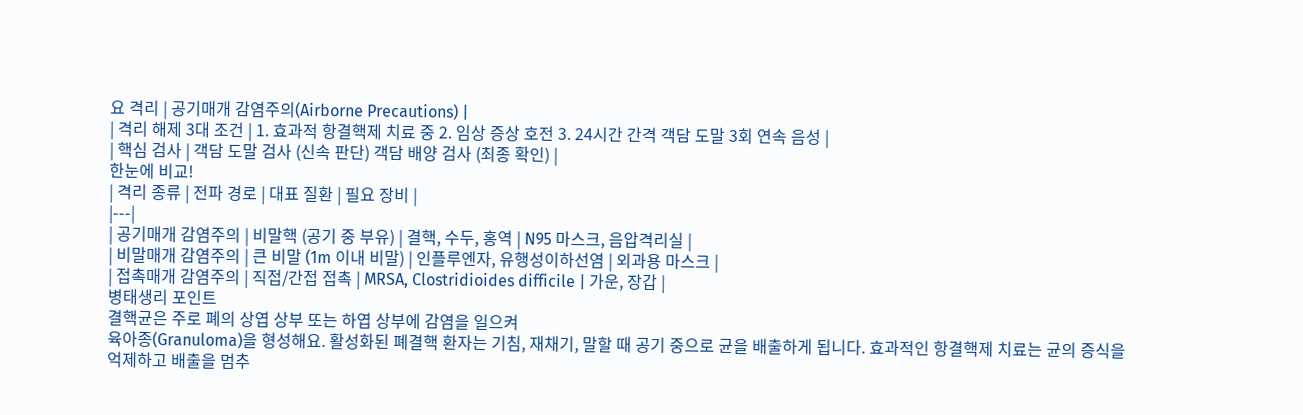요 격리 | 공기매개 감염주의(Airborne Precautions) |
| 격리 해제 3대 조건 | 1. 효과적 항결핵제 치료 중 2. 임상 증상 호전 3. 24시간 간격 객담 도말 3회 연속 음성 |
| 핵심 검사 | 객담 도말 검사 (신속 판단) 객담 배양 검사 (최종 확인) |
한눈에 비교!
| 격리 종류 | 전파 경로 | 대표 질환 | 필요 장비 |
|---|
| 공기매개 감염주의 | 비말핵 (공기 중 부유) | 결핵, 수두, 홍역 | N95 마스크, 음압격리실 |
| 비말매개 감염주의 | 큰 비말 (1m 이내 비말) | 인플루엔자, 유행성이하선염 | 외과용 마스크 |
| 접촉매개 감염주의 | 직접/간접 접촉 | MRSA, Clostridioides difficile | 가운, 장갑 |
병태생리 포인트
결핵균은 주로 폐의 상엽 상부 또는 하엽 상부에 감염을 일으켜
육아종(Granuloma)을 형성해요. 활성화된 폐결핵 환자는 기침, 재채기, 말할 때 공기 중으로 균을 배출하게 됩니다. 효과적인 항결핵제 치료는 균의 증식을 억제하고 배출을 멈추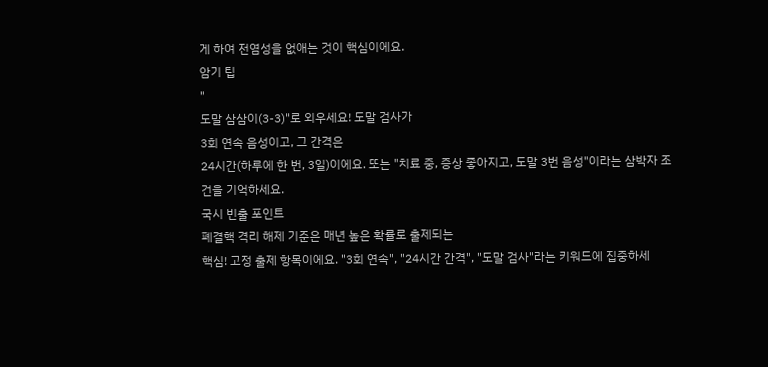게 하여 전염성을 없애는 것이 핵심이에요.
암기 팁
"
도말 삼삼이(3-3)"로 외우세요! 도말 검사가
3회 연속 음성이고, 그 간격은
24시간(하루에 한 번, 3일)이에요. 또는 "치료 중, 증상 좋아지고, 도말 3번 음성"이라는 삼박자 조건을 기억하세요.
국시 빈출 포인트
폐결핵 격리 해제 기준은 매년 높은 확률로 출제되는
핵심! 고정 출제 항목이에요. "3회 연속", "24시간 간격", "도말 검사"라는 키워드에 집중하세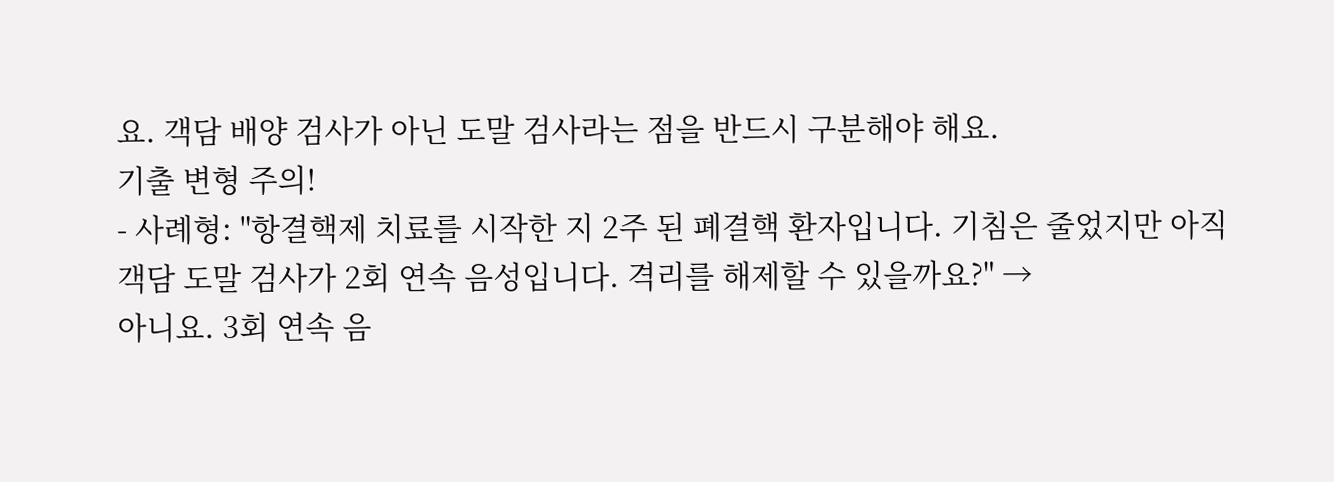요. 객담 배양 검사가 아닌 도말 검사라는 점을 반드시 구분해야 해요.
기출 변형 주의!
- 사례형: "항결핵제 치료를 시작한 지 2주 된 폐결핵 환자입니다. 기침은 줄었지만 아직 객담 도말 검사가 2회 연속 음성입니다. 격리를 해제할 수 있을까요?" →
아니요. 3회 연속 음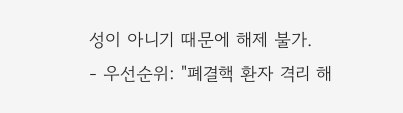성이 아니기 때문에 해제 불가.
- 우선순위: "폐결핵 환자 격리 해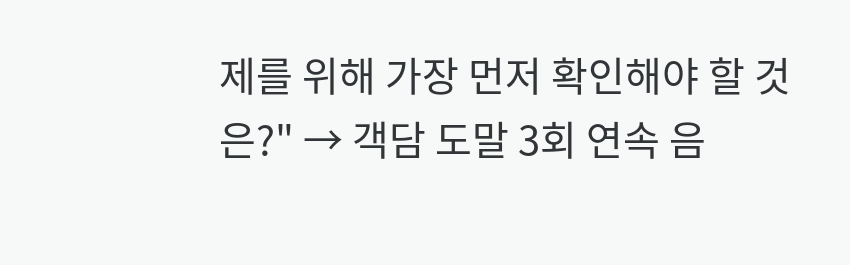제를 위해 가장 먼저 확인해야 할 것은?" → 객담 도말 3회 연속 음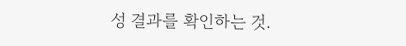성 결과를 확인하는 것.